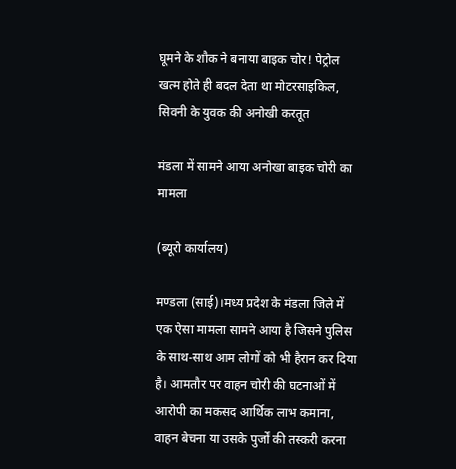घूमने के शौक ने बनाया बाइक चोर! पेट्रोल खत्म होते ही बदल देता था मोटरसाइकिल, सिवनी के युवक की अनोखी करतूत

मंडला में सामने आया अनोखा बाइक चोरी का मामला

(ब्यूरो कार्यालय)

मण्डला (साई)।मध्य प्रदेश के मंडला जिले में एक ऐसा मामला सामने आया है जिसने पुलिस के साथ-साथ आम लोगों को भी हैरान कर दिया है। आमतौर पर वाहन चोरी की घटनाओं में आरोपी का मकसद आर्थिक लाभ कमाना, वाहन बेचना या उसके पुर्जों की तस्करी करना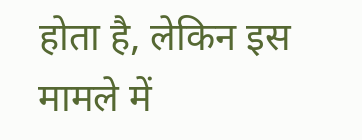होता है, लेकिन इस मामले में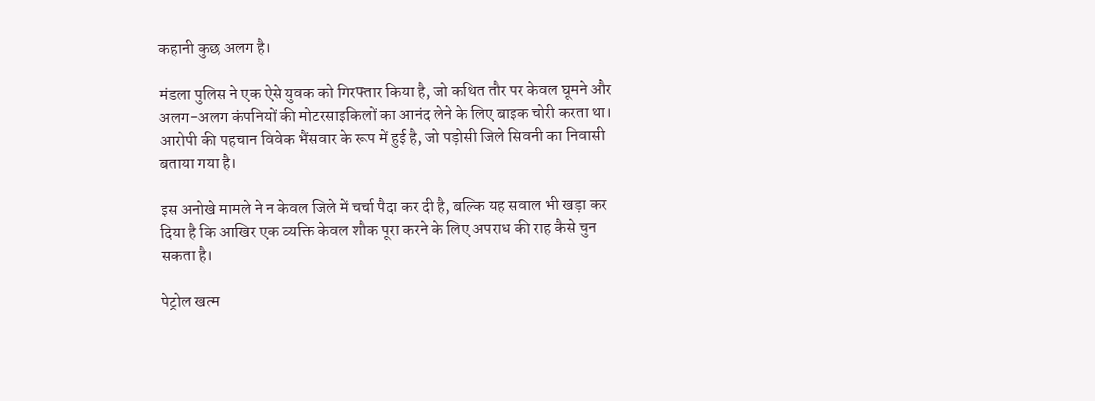कहानी कुछ अलग है।

मंडला पुलिस ने एक ऐसे युवक को गिरफ्तार किया है, जो कथित तौर पर केवल घूमने और अलग-अलग कंपनियों की मोटरसाइकिलों का आनंद लेने के लिए बाइक चोरी करता था। आरोपी की पहचान विवेक भैंसवार के रूप में हुई है, जो पड़ोसी जिले सिवनी का निवासी बताया गया है।

इस अनोखे मामले ने न केवल जिले में चर्चा पैदा कर दी है, बल्कि यह सवाल भी खड़ा कर दिया है कि आखिर एक व्यक्ति केवल शौक पूरा करने के लिए अपराध की राह कैसे चुन सकता है।

पेट्रोल खत्म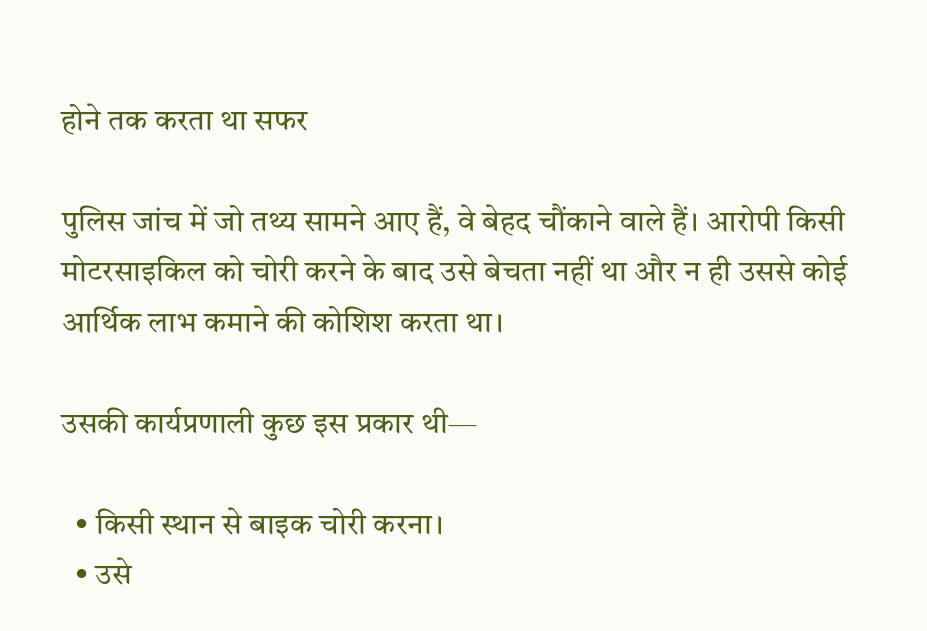होने तक करता था सफर

पुलिस जांच में जो तथ्य सामने आए हैं, वे बेहद चौंकाने वाले हैं। आरोपी किसी मोटरसाइकिल को चोरी करने के बाद उसे बेचता नहीं था और न ही उससे कोई आर्थिक लाभ कमाने की कोशिश करता था।

उसकी कार्यप्रणाली कुछ इस प्रकार थी—

  • किसी स्थान से बाइक चोरी करना।
  • उसे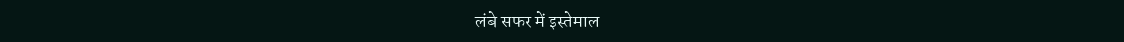लंबे सफर में इस्तेमाल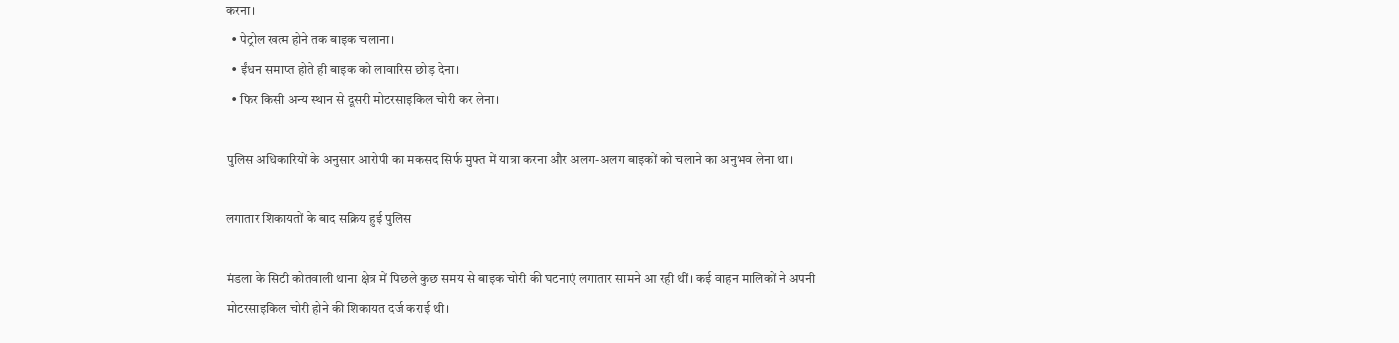करना।
  • पेट्रोल खत्म होने तक बाइक चलाना।
  • ईंधन समाप्त होते ही बाइक को लावारिस छोड़ देना।
  • फिर किसी अन्य स्थान से दूसरी मोटरसाइकिल चोरी कर लेना।

पुलिस अधिकारियों के अनुसार आरोपी का मकसद सिर्फ मुफ्त में यात्रा करना और अलग-अलग बाइकों को चलाने का अनुभव लेना था।

लगातार शिकायतों के बाद सक्रिय हुई पुलिस

मंडला के सिटी कोतवाली थाना क्षेत्र में पिछले कुछ समय से बाइक चोरी की घटनाएं लगातार सामने आ रही थीं। कई वाहन मालिकों ने अपनी मोटरसाइकिल चोरी होने की शिकायत दर्ज कराई थी।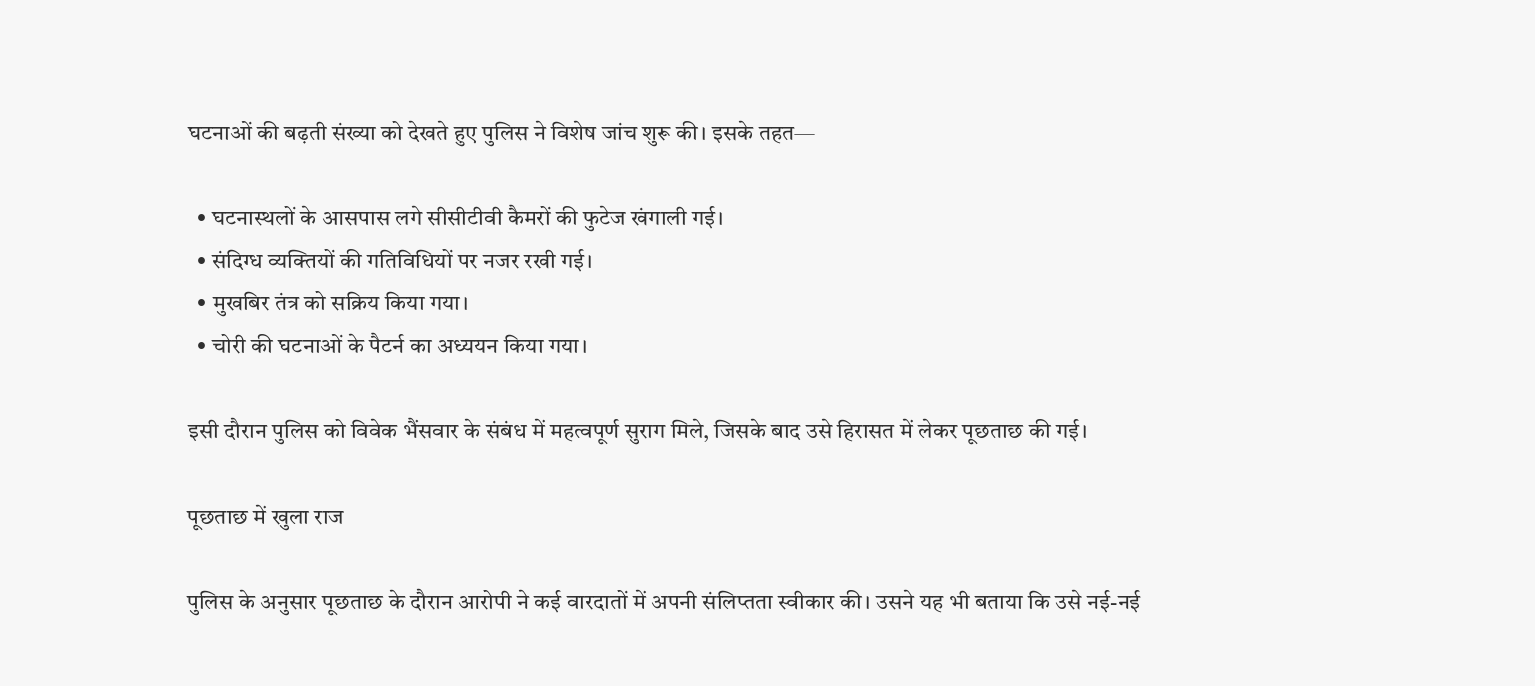घटनाओं की बढ़ती संख्या को देखते हुए पुलिस ने विशेष जांच शुरू की। इसके तहत—

  • घटनास्थलों के आसपास लगे सीसीटीवी कैमरों की फुटेज खंगाली गई।
  • संदिग्ध व्यक्तियों की गतिविधियों पर नजर रखी गई।
  • मुखबिर तंत्र को सक्रिय किया गया।
  • चोरी की घटनाओं के पैटर्न का अध्ययन किया गया।

इसी दौरान पुलिस को विवेक भैंसवार के संबंध में महत्वपूर्ण सुराग मिले, जिसके बाद उसे हिरासत में लेकर पूछताछ की गई।

पूछताछ में खुला राज

पुलिस के अनुसार पूछताछ के दौरान आरोपी ने कई वारदातों में अपनी संलिप्तता स्वीकार की। उसने यह भी बताया कि उसे नई-नई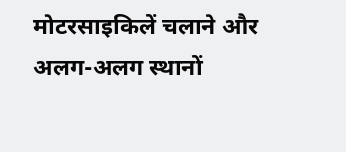मोटरसाइकिलें चलाने और अलग-अलग स्थानों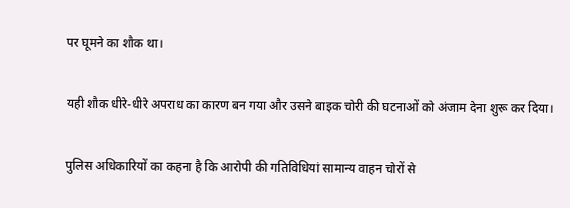पर घूमने का शौक था।

यही शौक धीरे-धीरे अपराध का कारण बन गया और उसने बाइक चोरी की घटनाओं को अंजाम देना शुरू कर दिया।

पुलिस अधिकारियों का कहना है कि आरोपी की गतिविधियां सामान्य वाहन चोरों से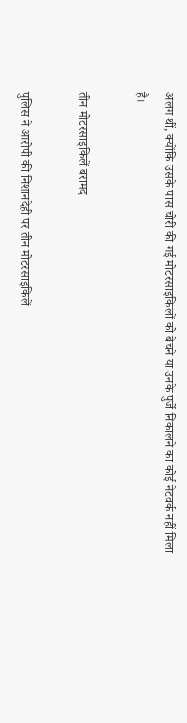अलग थीं, क्योंकि उसके पास चोरी की गई मोटरसाइकिलों को बेचने या उनके पुर्जे निकालने का कोई नेटवर्क नहीं मिला है।

तीन मोटरसाइकिलें बरामद

पुलिस ने आरोपी की निशानदेही पर तीन मोटरसाइकिलें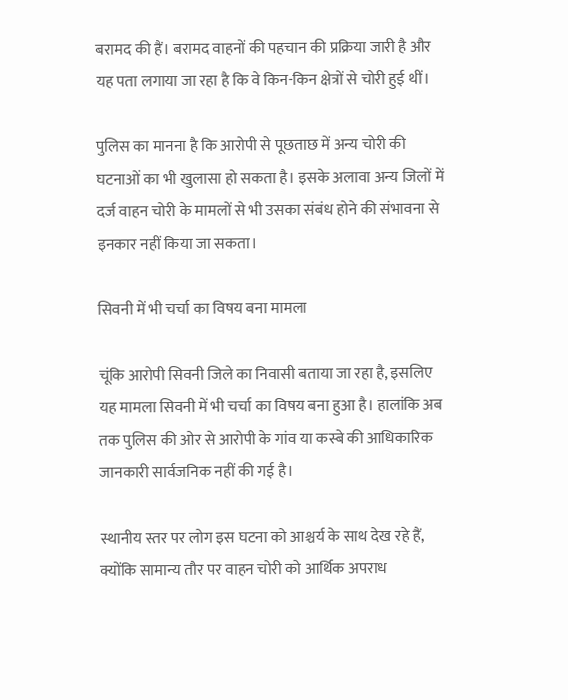बरामद की हैं। बरामद वाहनों की पहचान की प्रक्रिया जारी है और यह पता लगाया जा रहा है कि वे किन-किन क्षेत्रों से चोरी हुई थीं।

पुलिस का मानना है कि आरोपी से पूछताछ में अन्य चोरी की घटनाओं का भी खुलासा हो सकता है। इसके अलावा अन्य जिलों में दर्ज वाहन चोरी के मामलों से भी उसका संबंध होने की संभावना से इनकार नहीं किया जा सकता।

सिवनी में भी चर्चा का विषय बना मामला

चूंकि आरोपी सिवनी जिले का निवासी बताया जा रहा है, इसलिए यह मामला सिवनी में भी चर्चा का विषय बना हुआ है। हालांकि अब तक पुलिस की ओर से आरोपी के गांव या कस्बे की आधिकारिक जानकारी सार्वजनिक नहीं की गई है।

स्थानीय स्तर पर लोग इस घटना को आश्चर्य के साथ देख रहे हैं, क्योंकि सामान्य तौर पर वाहन चोरी को आर्थिक अपराध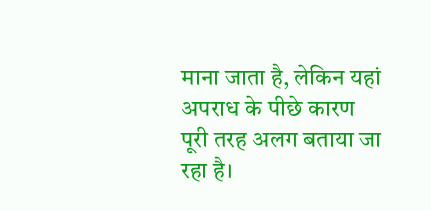माना जाता है, लेकिन यहां अपराध के पीछे कारण पूरी तरह अलग बताया जा रहा है।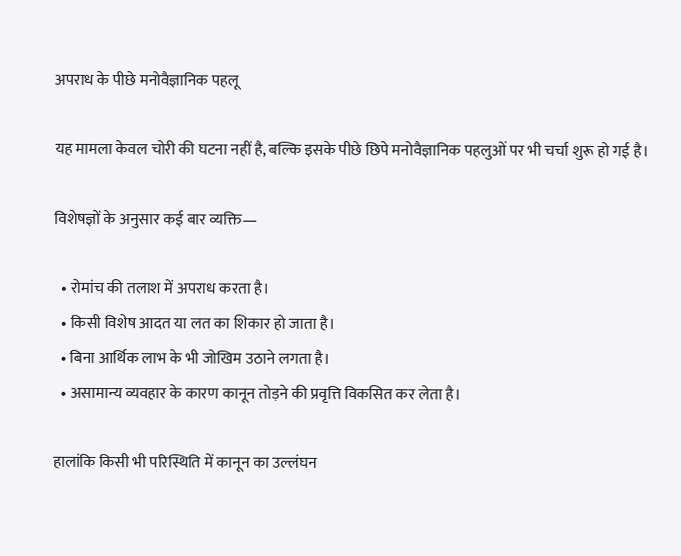अपराध के पीछे मनोवैज्ञानिक पहलू

यह मामला केवल चोरी की घटना नहीं है, बल्कि इसके पीछे छिपे मनोवैज्ञानिक पहलुओं पर भी चर्चा शुरू हो गई है।

विशेषज्ञों के अनुसार कई बार व्यक्ति—

  • रोमांच की तलाश में अपराध करता है।
  • किसी विशेष आदत या लत का शिकार हो जाता है।
  • बिना आर्थिक लाभ के भी जोखिम उठाने लगता है।
  • असामान्य व्यवहार के कारण कानून तोड़ने की प्रवृत्ति विकसित कर लेता है।

हालांकि किसी भी परिस्थिति में कानून का उल्लंघन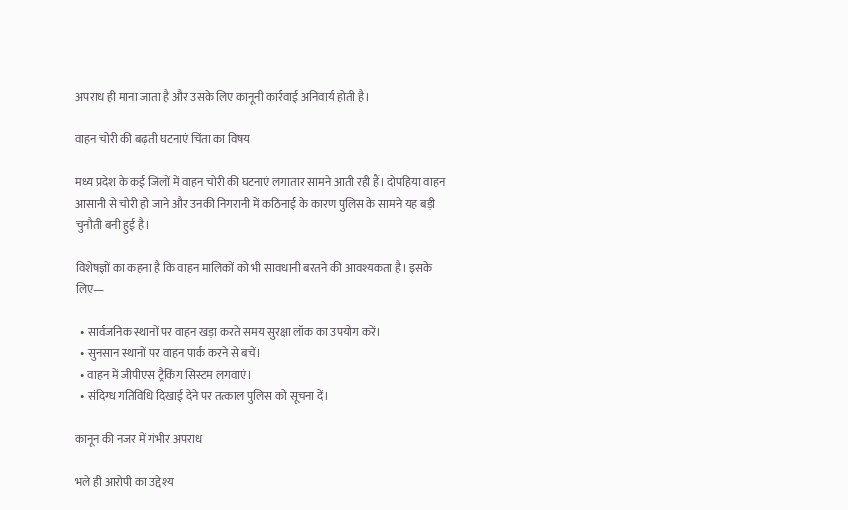अपराध ही माना जाता है और उसके लिए कानूनी कार्रवाई अनिवार्य होती है।

वाहन चोरी की बढ़ती घटनाएं चिंता का विषय

मध्य प्रदेश के कई जिलों में वाहन चोरी की घटनाएं लगातार सामने आती रही हैं। दोपहिया वाहन आसानी से चोरी हो जाने और उनकी निगरानी में कठिनाई के कारण पुलिस के सामने यह बड़ी चुनौती बनी हुई है।

विशेषज्ञों का कहना है कि वाहन मालिकों को भी सावधानी बरतने की आवश्यकता है। इसके लिए—

  • सार्वजनिक स्थानों पर वाहन खड़ा करते समय सुरक्षा लॉक का उपयोग करें।
  • सुनसान स्थानों पर वाहन पार्क करने से बचें।
  • वाहन में जीपीएस ट्रैकिंग सिस्टम लगवाएं।
  • संदिग्ध गतिविधि दिखाई देने पर तत्काल पुलिस को सूचना दें।

कानून की नजर में गंभीर अपराध

भले ही आरोपी का उद्देश्य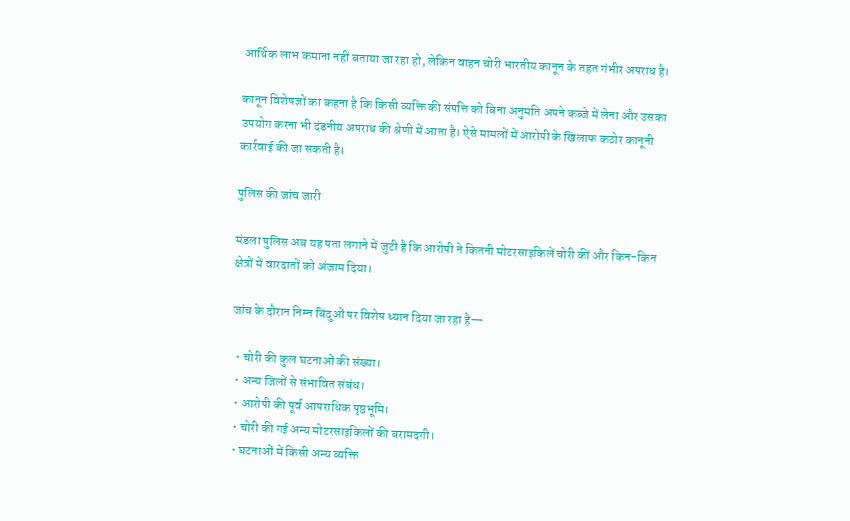आर्थिक लाभ कमाना नहीं बताया जा रहा हो, लेकिन वाहन चोरी भारतीय कानून के तहत गंभीर अपराध है।

कानून विशेषज्ञों का कहना है कि किसी व्यक्ति की संपत्ति को बिना अनुमति अपने कब्जे में लेना और उसका उपयोग करना भी दंडनीय अपराध की श्रेणी में आता है। ऐसे मामलों में आरोपी के खिलाफ कठोर कानूनी कार्रवाई की जा सकती है।

पुलिस की जांच जारी

मंडला पुलिस अब यह पता लगाने में जुटी है कि आरोपी ने कितनी मोटरसाइकिलें चोरी कीं और किन-किन क्षेत्रों में वारदातों को अंजाम दिया।

जांच के दौरान निम्न बिंदुओं पर विशेष ध्यान दिया जा रहा है—

  • चोरी की कुल घटनाओं की संख्या।
  • अन्य जिलों से संभावित संबंध।
  • आरोपी की पूर्व आपराधिक पृष्ठभूमि।
  • चोरी की गई अन्य मोटरसाइकिलों की बरामदगी।
  • घटनाओं में किसी अन्य व्यक्ति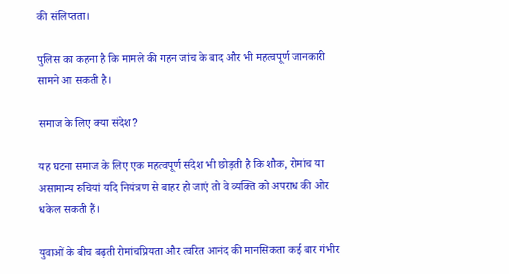की संलिप्तता।

पुलिस का कहना है कि मामले की गहन जांच के बाद और भी महत्वपूर्ण जानकारी सामने आ सकती है।

समाज के लिए क्या संदेश?

यह घटना समाज के लिए एक महत्वपूर्ण संदेश भी छोड़ती है कि शौक, रोमांच या असामान्य रुचियां यदि नियंत्रण से बाहर हो जाएं तो वे व्यक्ति को अपराध की ओर धकेल सकती हैं।

युवाओं के बीच बढ़ती रोमांचप्रियता और त्वरित आनंद की मानसिकता कई बार गंभीर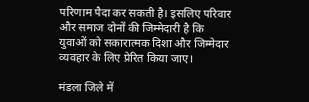परिणाम पैदा कर सकती है। इसलिए परिवार और समाज दोनों की जिम्मेदारी है कि युवाओं को सकारात्मक दिशा और जिम्मेदार व्यवहार के लिए प्रेरित किया जाए।

मंडला जिले में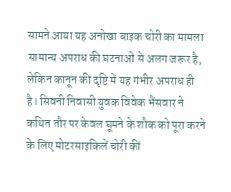सामने आया यह अनोखा बाइक चोरी का मामला सामान्य अपराध की घटनाओं से अलग जरूर है, लेकिन कानून की दृष्टि में यह गंभीर अपराध ही है। सिवनी निवासी युवक विवेक भैंसवार ने कथित तौर पर केवल घूमने के शौक को पूरा करने के लिए मोटरसाइकिलें चोरी कीं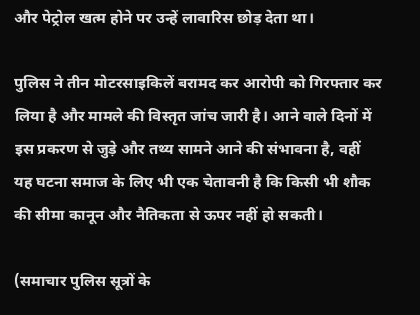और पेट्रोल खत्म होने पर उन्हें लावारिस छोड़ देता था।

पुलिस ने तीन मोटरसाइकिलें बरामद कर आरोपी को गिरफ्तार कर लिया है और मामले की विस्तृत जांच जारी है। आने वाले दिनों में इस प्रकरण से जुड़े और तथ्य सामने आने की संभावना है, वहीं यह घटना समाज के लिए भी एक चेतावनी है कि किसी भी शौक की सीमा कानून और नैतिकता से ऊपर नहीं हो सकती।

(समाचार पुलिस सूत्रों के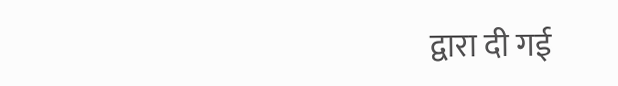द्वारा दी गई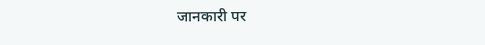जानकारी पर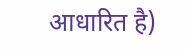आधारित है)